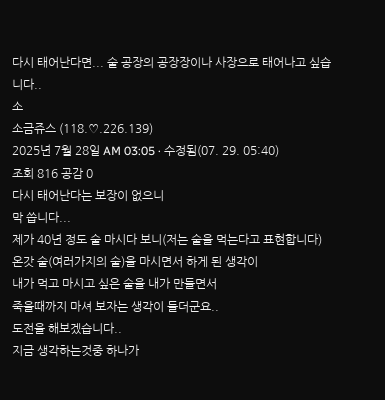다시 태어난다면... 술 공장의 공장장이나 사장으로 태어나고 싶습니다..
소
소금쥬스 (118.♡.226.139)
2025년 7월 28일 AM 03:05 · 수정됨(07. 29. 05:40)
조회 816 공감 0
다시 태어난다는 보장이 없으니
막 씁니다...
제가 40년 정도 술 마시다 보니(저는 술을 먹는다고 표현합니다)
온갓 술(여러가지의 술)을 마시면서 하게 된 생각이
내가 먹고 마시고 싶은 술을 내가 만들면서
죽을때까지 마셔 보자는 생각이 들더군요..
도전을 해보겠습니다..
지금 생각하는것중 하나가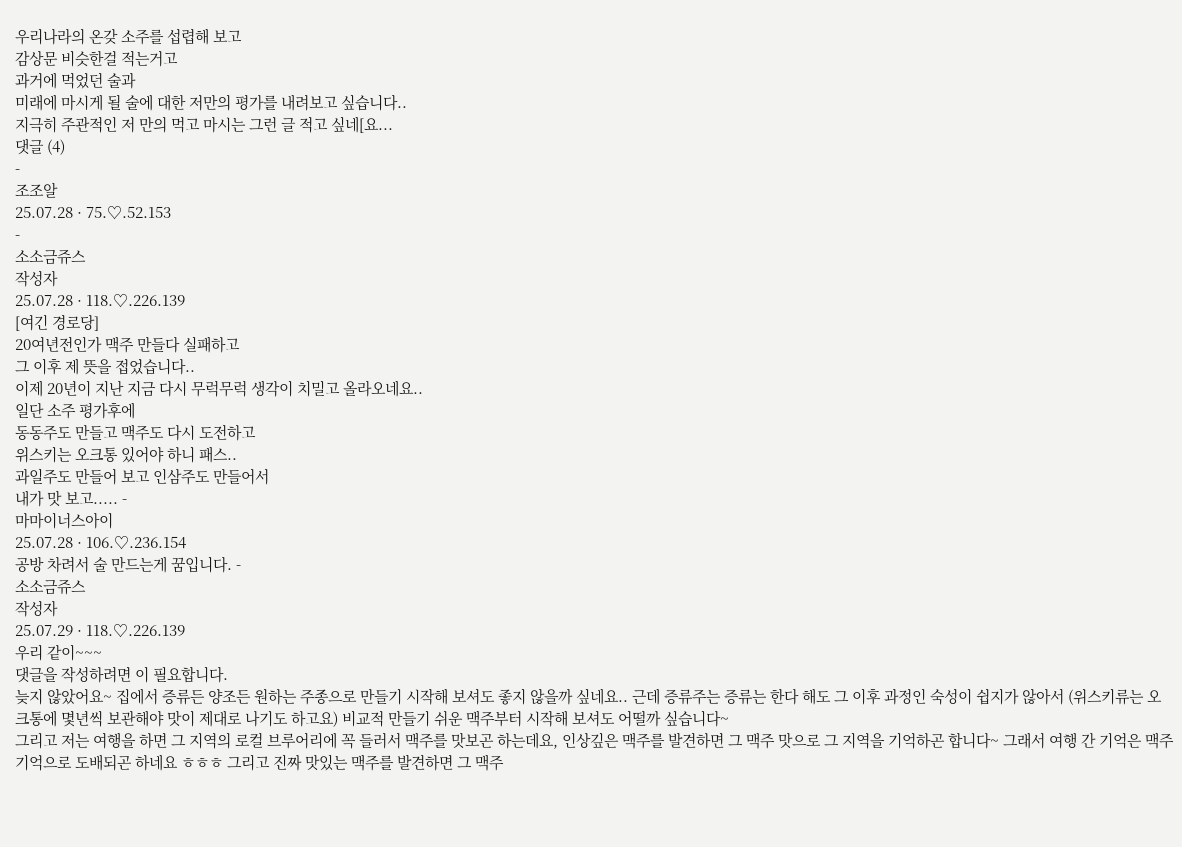우리나라의 온갖 소주를 섭렵해 보고
감상문 비슷한걸 적는거고
과거에 먹었던 술과
미래에 마시게 될 술에 대한 저만의 평가를 내려보고 싶습니다..
지극히 주관적인 저 만의 먹고 마시는 그런 글 적고 싶네[요...
댓글 (4)
-
조조알
25.07.28 · 75.♡.52.153
-
소소금쥬스
작성자
25.07.28 · 118.♡.226.139
[여긴 경로당]
20여년전인가 맥주 만들다 실패하고
그 이후 제 뜻을 접었습니다..
이제 20년이 지난 지금 다시 무럭무럭 생각이 치밀고 올라오네요..
일단 소주 평가후에
동동주도 만들고 맥주도 다시 도전하고
위스키는 오크통 있어야 하니 패스..
과일주도 만들어 보고 인삼주도 만들어서
내가 맛 보고..... -
마마이너스아이
25.07.28 · 106.♡.236.154
공방 차려서 술 만드는게 꿈입니다. -
소소금쥬스
작성자
25.07.29 · 118.♡.226.139
우리 같이~~~
댓글을 작성하려면 이 필요합니다.
늦지 않았어요~ 집에서 증류든 양조든 원하는 주종으로 만들기 시작해 보셔도 좋지 않을까 싶네요.. 근데 증류주는 증류는 한다 해도 그 이후 과정인 숙성이 쉽지가 않아서 (위스키류는 오크통에 몇년씩 보관해야 맛이 제대로 나기도 하고요) 비교적 만들기 쉬운 맥주부터 시작해 보셔도 어떨까 싶습니다~
그리고 저는 여행을 하면 그 지역의 로컬 브루어리에 꼭 들러서 맥주를 맛보곤 하는데요, 인상깊은 맥주를 발견하면 그 맥주 맛으로 그 지역을 기억하곤 합니다~ 그래서 여행 간 기억은 맥주 기억으로 도배되곤 하네요 ㅎㅎㅎ 그리고 진짜 맛있는 맥주를 발견하면 그 맥주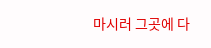마시러 그곳에 다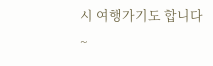시 여행가기도 합니다~